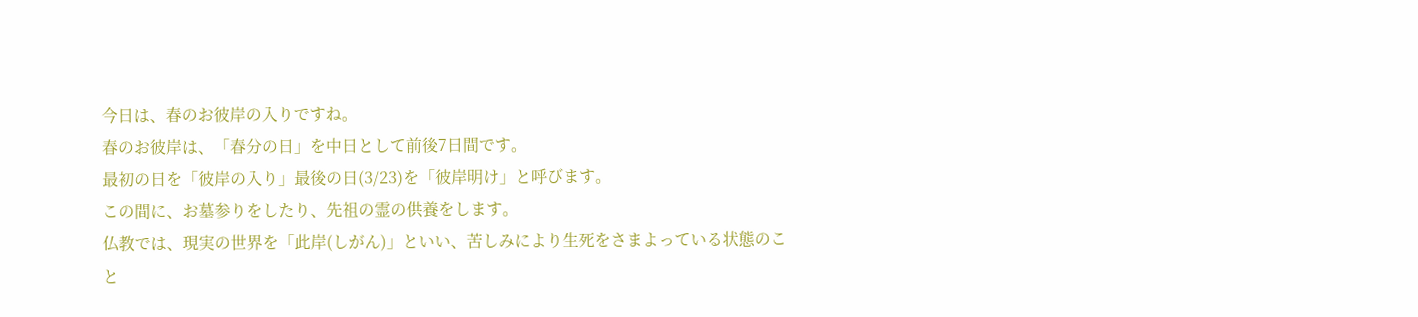今日は、春のお彼岸の入りですね。
春のお彼岸は、「春分の日」を中日として前後7日間です。
最初の日を「彼岸の入り」最後の日(3/23)を「彼岸明け」と呼びます。
この間に、お墓参りをしたり、先祖の霊の供養をします。
仏教では、現実の世界を「此岸(しがん)」といい、苦しみにより生死をさまよっている状態のこと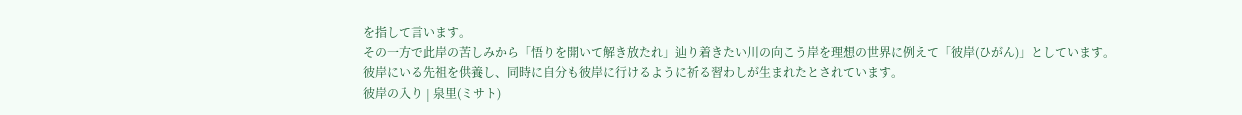を指して言います。
その一方で此岸の苦しみから「悟りを開いて解き放たれ」辿り着きたい川の向こう岸を理想の世界に例えて「彼岸(ひがん)」としています。
彼岸にいる先祖を供養し、同時に自分も彼岸に行けるように祈る習わしが生まれたとされています。
彼岸の入り | 泉里(ミサト)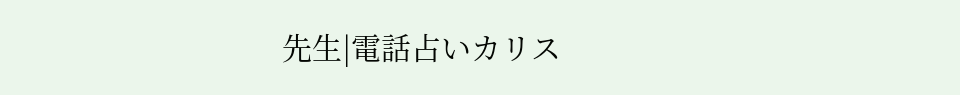先生|電話占いカリス